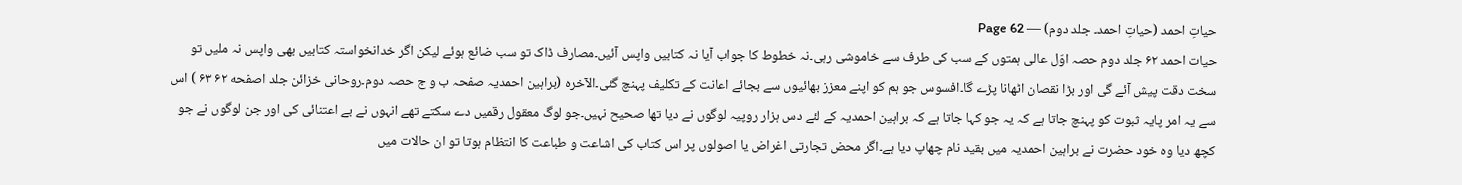حیاتِ احمد (حیاتِ احمد۔ جلد دوم) — Page 62
حیات احمد ۶۲ جلد دوم حصہ اوّل عالی ہمتوں کے سب کی طرف سے خاموشی رہی۔نہ خطوط کا جواب آیا نہ کتابیں واپس آئیں۔مصارف ڈاک تو سب ضائع ہوئے لیکن اگر خدانخواستہ کتابیں بھی واپس نہ ملیں تو سخت دقت پیش آئے گی اور بڑا نقصان اٹھانا پڑے گا۔افسوس جو ہم کو اپنے معزز بھائیوں سے بجائے اعانت کے تکلیف پہنچ گئی۔الآخره (براہین احمدیہ صفحہ ب و ج حصہ دوم۔روحانی خزائن جلد اصفحه ۶۲ ۶۳ ) اس سے یہ امر پایہ ثبوت کو پہنچ جاتا ہے کہ یہ جو کہا جاتا ہے کہ براہین احمدیہ کے لئے دس ہزار روپیہ لوگوں نے دیا تھا صحیح نہیں۔جو لوگ معقول رقمیں دے سکتے تھے انہوں نے بے اعتنائی کی اور جن لوگوں نے جو کچھ دیا وہ خود حضرت نے براہین احمدیہ میں بقید نام چھاپ دیا ہے۔اگر محض تجارتی اغراض یا اصولوں پر اس کتاب کی اشاعت و طباعت کا انتظام ہوتا تو ان حالات میں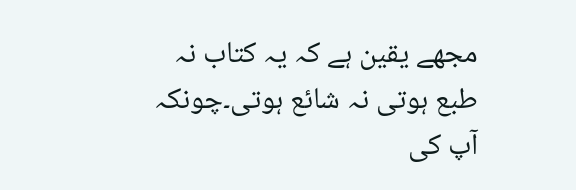مجھے یقین ہے کہ یہ کتاب نہ طبع ہوتی نہ شائع ہوتی۔چونکہ آپ کی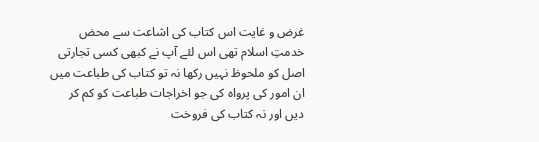غرض و غایت اس کتاب کی اشاعت سے محض خدمتِ اسلام تھی اس لئے آپ نے کبھی کسی تجارتی اصل کو ملحوظ نہیں رکھا نہ تو کتاب کی طباعت میں ان امور کی پرواہ کی جو اخراجات طباعت کو کم کر دیں اور نہ کتاب کی فروخت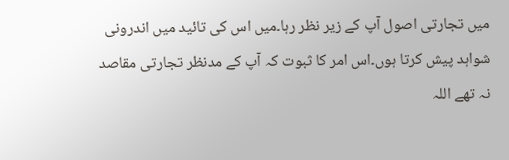میں تجارتی اصول آپ کے زیر نظر رہا۔میں اس کی تائید میں اندرونی شواہد پیش کرتا ہوں۔اس امر کا ثبوت کہ آپ کے مدنظر تجارتی مقاصد نہ تھے اللہ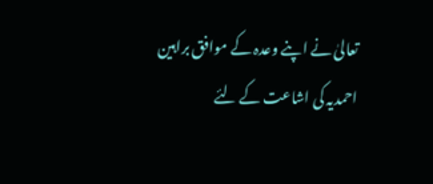تعالیٰ نے اپنے وعدہ کے موافق براہین احمدیہ کی اشاعت کے لئے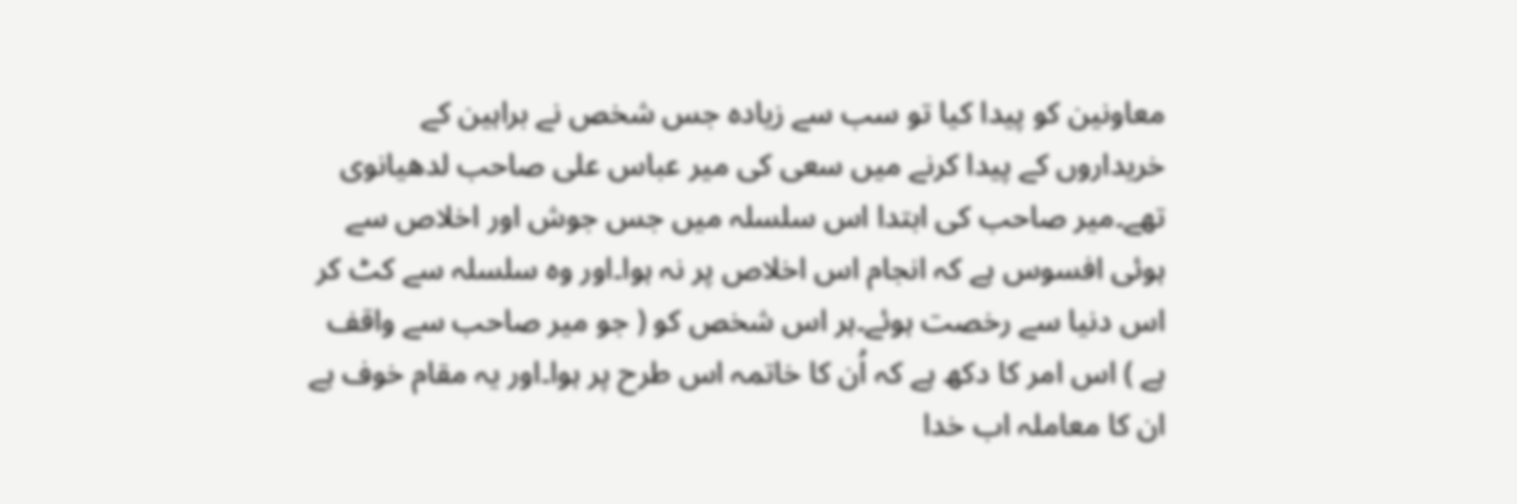معاونین کو پیدا کیا تو سب سے زیادہ جس شخص نے براہین کے خریداروں کے پیدا کرنے میں سعی کی میر عباس علی صاحب لدھیانوی تھے۔میر صاحب کی ابتدا اس سلسلہ میں جس جوش اور اخلاص سے ہوئی افسوس ہے کہ انجام اس اخلاص پر نہ ہوا۔اور وہ سلسلہ سے کٹ کر اس دنیا سے رخصت ہوئے۔ہر اس شخص کو ( جو میر صاحب سے واقف ہے ) اس امر کا دکھ ہے کہ اُن کا خاتمہ اس طرح پر ہوا۔اور یہ مقام خوف ہے ان کا معاملہ اب خدا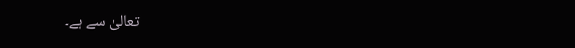تعالیٰ سے ہے۔